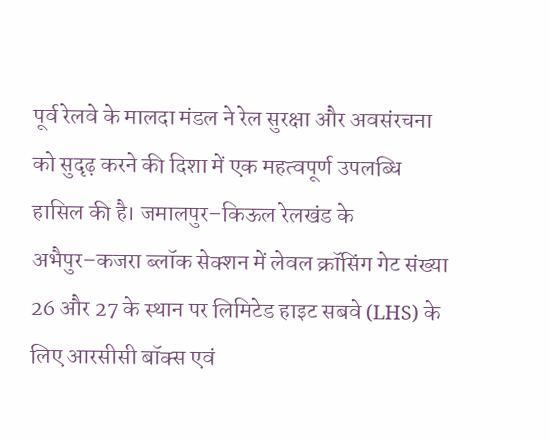पूर्व रेलवे के मालदा मंडल ने रेल सुरक्षा और अवसंरचना को सुदृढ़ करने की दिशा में एक महत्वपूर्ण उपलब्धि हासिल की है। जमालपुर–किऊल रेलखंड के अभैपुर–कजरा ब्लॉक सेक्शन में लेवल क्रॉसिंग गेट संख्या 26 और 27 के स्थान पर लिमिटेड हाइट सबवे (LHS) के लिए आरसीसी बॉक्स एवं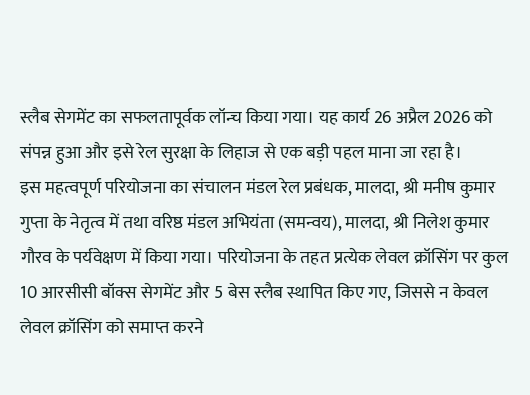स्लैब सेगमेंट का सफलतापूर्वक लॉन्च किया गया। यह कार्य 26 अप्रैल 2026 को संपन्न हुआ और इसे रेल सुरक्षा के लिहाज से एक बड़ी पहल माना जा रहा है।
इस महत्वपूर्ण परियोजना का संचालन मंडल रेल प्रबंधक, मालदा, श्री मनीष कुमार गुप्ता के नेतृत्व में तथा वरिष्ठ मंडल अभियंता (समन्वय), मालदा, श्री निलेश कुमार गौरव के पर्यवेक्षण में किया गया। परियोजना के तहत प्रत्येक लेवल क्रॉसिंग पर कुल 10 आरसीसी बॉक्स सेगमेंट और 5 बेस स्लैब स्थापित किए गए, जिससे न केवल लेवल क्रॉसिंग को समाप्त करने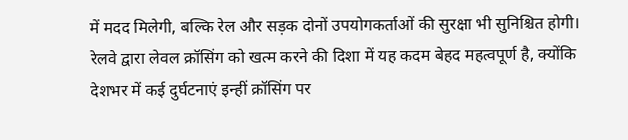में मदद मिलेगी, बल्कि रेल और सड़क दोनों उपयोगकर्ताओं की सुरक्षा भी सुनिश्चित होगी।
रेलवे द्वारा लेवल क्रॉसिंग को खत्म करने की दिशा में यह कदम बेहद महत्वपूर्ण है, क्योंकि देशभर में कई दुर्घटनाएं इन्हीं क्रॉसिंग पर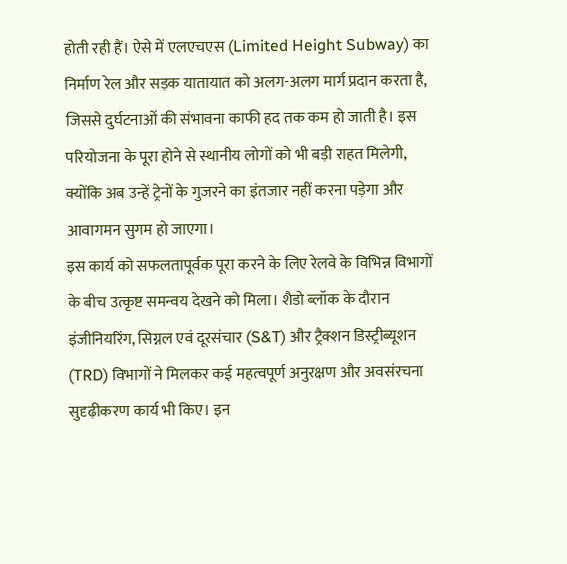होती रही हैं। ऐसे में एलएचएस (Limited Height Subway) का निर्माण रेल और सड़क यातायात को अलग-अलग मार्ग प्रदान करता है, जिससे दुर्घटनाओं की संभावना काफी हद तक कम हो जाती है। इस परियोजना के पूरा होने से स्थानीय लोगों को भी बड़ी राहत मिलेगी, क्योंकि अब उन्हें ट्रेनों के गुजरने का इंतजार नहीं करना पड़ेगा और आवागमन सुगम हो जाएगा।
इस कार्य को सफलतापूर्वक पूरा करने के लिए रेलवे के विभिन्न विभागों के बीच उत्कृष्ट समन्वय देखने को मिला। शैडो ब्लॉक के दौरान इंजीनियरिंग, सिग्नल एवं दूरसंचार (S&T) और ट्रैक्शन डिस्ट्रीब्यूशन (TRD) विभागों ने मिलकर कई महत्वपूर्ण अनुरक्षण और अवसंरचना सुदृढ़ीकरण कार्य भी किए। इन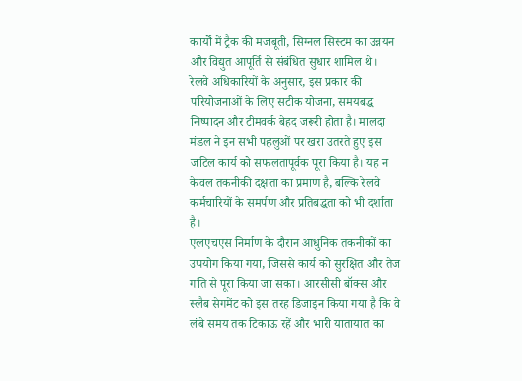कार्यों में ट्रैक की मजबूती, सिग्नल सिस्टम का उन्नयन और विद्युत आपूर्ति से संबंधित सुधार शामिल थे।
रेलवे अधिकारियों के अनुसार, इस प्रकार की परियोजनाओं के लिए सटीक योजना, समयबद्ध निष्पादन और टीमवर्क बेहद जरूरी होता है। मालदा मंडल ने इन सभी पहलुओं पर खरा उतरते हुए इस जटिल कार्य को सफलतापूर्वक पूरा किया है। यह न केवल तकनीकी दक्षता का प्रमाण है, बल्कि रेलवे कर्मचारियों के समर्पण और प्रतिबद्धता को भी दर्शाता है।
एलएचएस निर्माण के दौरान आधुनिक तकनीकों का उपयोग किया गया, जिससे कार्य को सुरक्षित और तेज गति से पूरा किया जा सका। आरसीसी बॉक्स और स्लैब सेगमेंट को इस तरह डिजाइन किया गया है कि वे लंबे समय तक टिकाऊ रहें और भारी यातायात का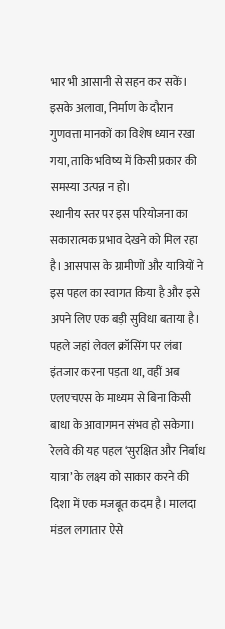भार भी आसानी से सहन कर सकें। इसके अलावा, निर्माण के दौरान गुणवत्ता मानकों का विशेष ध्यान रखा गया, ताकि भविष्य में किसी प्रकार की समस्या उत्पन्न न हो।
स्थानीय स्तर पर इस परियोजना का सकारात्मक प्रभाव देखने को मिल रहा है। आसपास के ग्रामीणों और यात्रियों ने इस पहल का स्वागत किया है और इसे अपने लिए एक बड़ी सुविधा बताया है। पहले जहां लेवल क्रॉसिंग पर लंबा इंतजार करना पड़ता था, वहीं अब एलएचएस के माध्यम से बिना किसी बाधा के आवागमन संभव हो सकेगा।
रेलवे की यह पहल ‘सुरक्षित और निर्बाध यात्रा’ के लक्ष्य को साकार करने की दिशा में एक मजबूत कदम है। मालदा मंडल लगातार ऐसे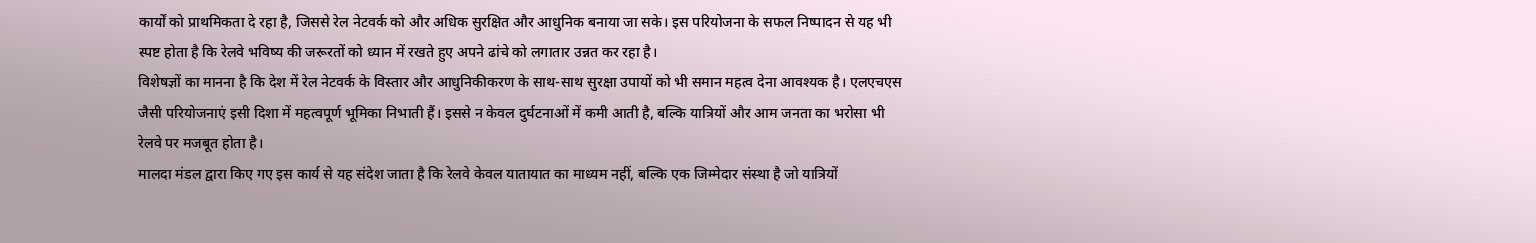कार्यों को प्राथमिकता दे रहा है, जिससे रेल नेटवर्क को और अधिक सुरक्षित और आधुनिक बनाया जा सके। इस परियोजना के सफल निष्पादन से यह भी स्पष्ट होता है कि रेलवे भविष्य की जरूरतों को ध्यान में रखते हुए अपने ढांचे को लगातार उन्नत कर रहा है।
विशेषज्ञों का मानना है कि देश में रेल नेटवर्क के विस्तार और आधुनिकीकरण के साथ-साथ सुरक्षा उपायों को भी समान महत्व देना आवश्यक है। एलएचएस जैसी परियोजनाएं इसी दिशा में महत्वपूर्ण भूमिका निभाती हैं। इससे न केवल दुर्घटनाओं में कमी आती है, बल्कि यात्रियों और आम जनता का भरोसा भी रेलवे पर मजबूत होता है।
मालदा मंडल द्वारा किए गए इस कार्य से यह संदेश जाता है कि रेलवे केवल यातायात का माध्यम नहीं, बल्कि एक जिम्मेदार संस्था है जो यात्रियों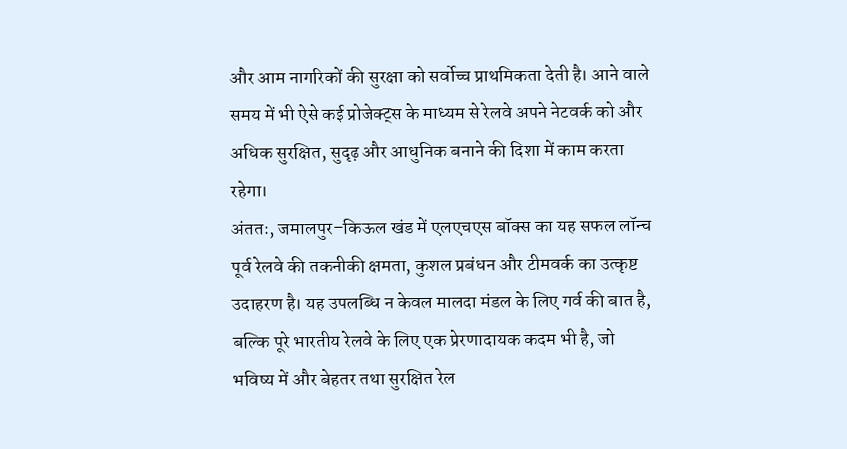और आम नागरिकों की सुरक्षा को सर्वोच्च प्राथमिकता देती है। आने वाले समय में भी ऐसे कई प्रोजेक्ट्स के माध्यम से रेलवे अपने नेटवर्क को और अधिक सुरक्षित, सुदृढ़ और आधुनिक बनाने की दिशा में काम करता रहेगा।
अंततः, जमालपुर–किऊल खंड में एलएचएस बॉक्स का यह सफल लॉन्च पूर्व रेलवे की तकनीकी क्षमता, कुशल प्रबंधन और टीमवर्क का उत्कृष्ट उदाहरण है। यह उपलब्धि न केवल मालदा मंडल के लिए गर्व की बात है, बल्कि पूरे भारतीय रेलवे के लिए एक प्रेरणादायक कदम भी है, जो भविष्य में और बेहतर तथा सुरक्षित रेल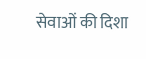सेवाओं की दिशा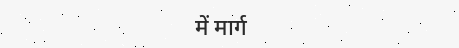में मार्ग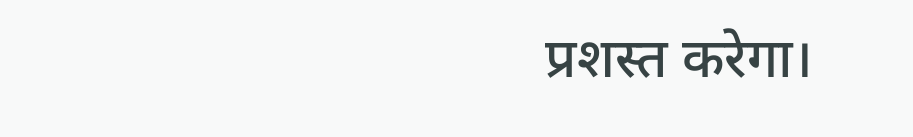प्रशस्त करेगा।